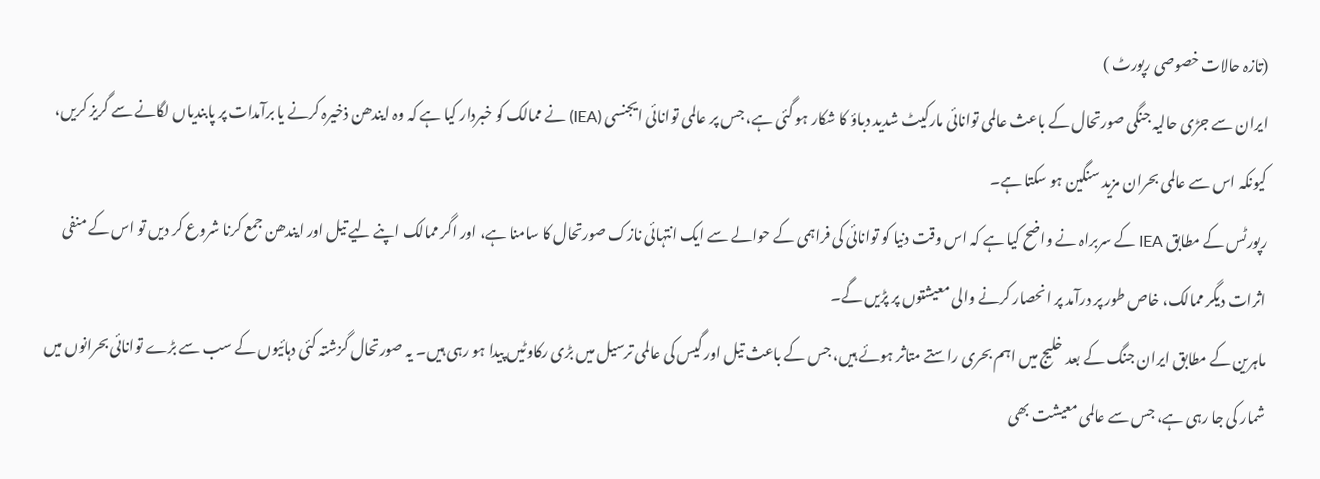(تازہ حالات خصوصی رپورٹ )
ایران سے جڑی حالیہ جنگی صورتحال کے باعث عالمی توانائی مارکیٹ شدید دباؤ کا شکار ہو گئی ہے، جس پر عالمی توانائی ایجنسی (IEA) نے ممالک کو خبردار کیا ہے کہ وہ ایندھن ذخیرہ کرنے یا برآمدات پر پابندیاں لگانے سے گریز کریں، کیونکہ اس سے عالمی بحران مزید سنگین ہو سکتا ہے۔
رپورٹس کے مطابق IEA کے سربراہ نے واضح کیا ہے کہ اس وقت دنیا کو توانائی کی فراہمی کے حوالے سے ایک انتہائی نازک صورتحال کا سامنا ہے، اور اگر ممالک اپنے لیے تیل اور ایندھن جمع کرنا شروع کر دیں تو اس کے منفی اثرات دیگر ممالک، خاص طور پر درآمد پر انحصار کرنے والی معیشتوں پر پڑیں گے۔
ماہرین کے مطابق ایران جنگ کے بعد خلیج میں اہم بحری راستے متاثر ہوئے ہیں، جس کے باعث تیل اور گیس کی عالمی ترسیل میں بڑی رکاوٹیں پیدا ہو رہی ہیں۔ یہ صورتحال گزشتہ کئی دہائیوں کے سب سے بڑے توانائی بحرانوں میں شمار کی جا رہی ہے، جس سے عالمی معیشت بھی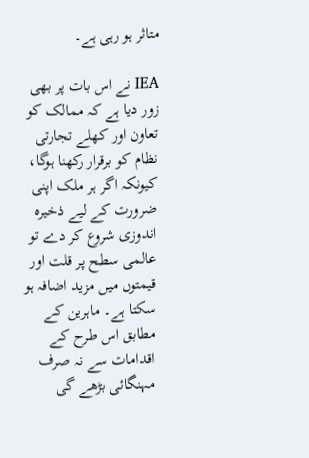متاثر ہو رہی ہے۔

IEA نے اس بات پر بھی زور دیا ہے کہ ممالک کو تعاون اور کھلے تجارتی نظام کو برقرار رکھنا ہوگا، کیونکہ اگر ہر ملک اپنی ضرورت کے لیے ذخیرہ اندوزی شروع کر دے تو عالمی سطح پر قلت اور قیمتوں میں مزید اضافہ ہو سکتا ہے۔ ماہرین کے مطابق اس طرح کے اقدامات سے نہ صرف مہنگائی بڑھے گی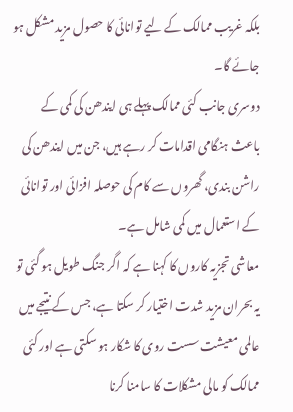بلکہ غریب ممالک کے لیے توانائی کا حصول مزید مشکل ہو جائے گا۔
دوسری جانب کئی ممالک پہلے ہی ایندھن کی کمی کے باعث ہنگامی اقدامات کر رہے ہیں، جن میں ایندھن کی راشن بندی، گھروں سے کام کی حوصلہ افزائی اور توانائی کے استعمال میں کمی شامل ہے۔
معاشی تجزیہ کاروں کا کہنا ہے کہ اگر جنگ طویل ہو گئی تو یہ بحران مزید شدت اختیار کر سکتا ہے، جس کے نتیجے میں عالمی معیشت سست روی کا شکار ہو سکتی ہے اور کئی ممالک کو مالی مشکلات کا سامنا کرنا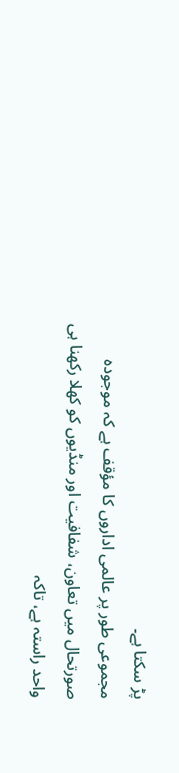پڑ سکتا ہے۔
مجموعی طور پر عالمی اداروں کا مؤقف ہے کہ موجودہ صورتحال میں تعاون، شفافیت اور منڈیوں کو کھلا رکھنا ہی واحد راستہ ہے، تاکہ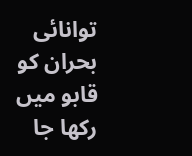توانائی بحران کو قابو میں رکھا جا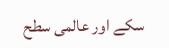سکے اور عالمی سطح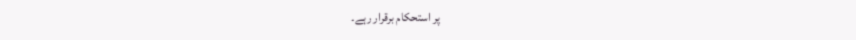پر استحکام برقرار رہے۔